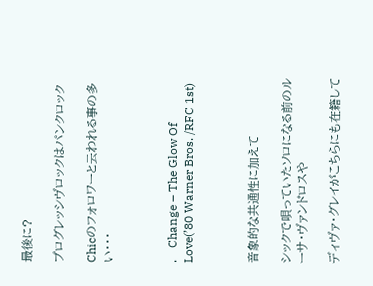最後に?

プログレッシヴロックはパンクロック

Chicのフォロワーと云われる事の多い・・・



.    Change – The Glow Of Love(’80 Warner Bros. /RFC 1st)



音象的な共通性に加えて

シックで唄っていたソロになる前のルーサ・ヴァンドロスや

ディヴァ・グレイがこちらにも在籍して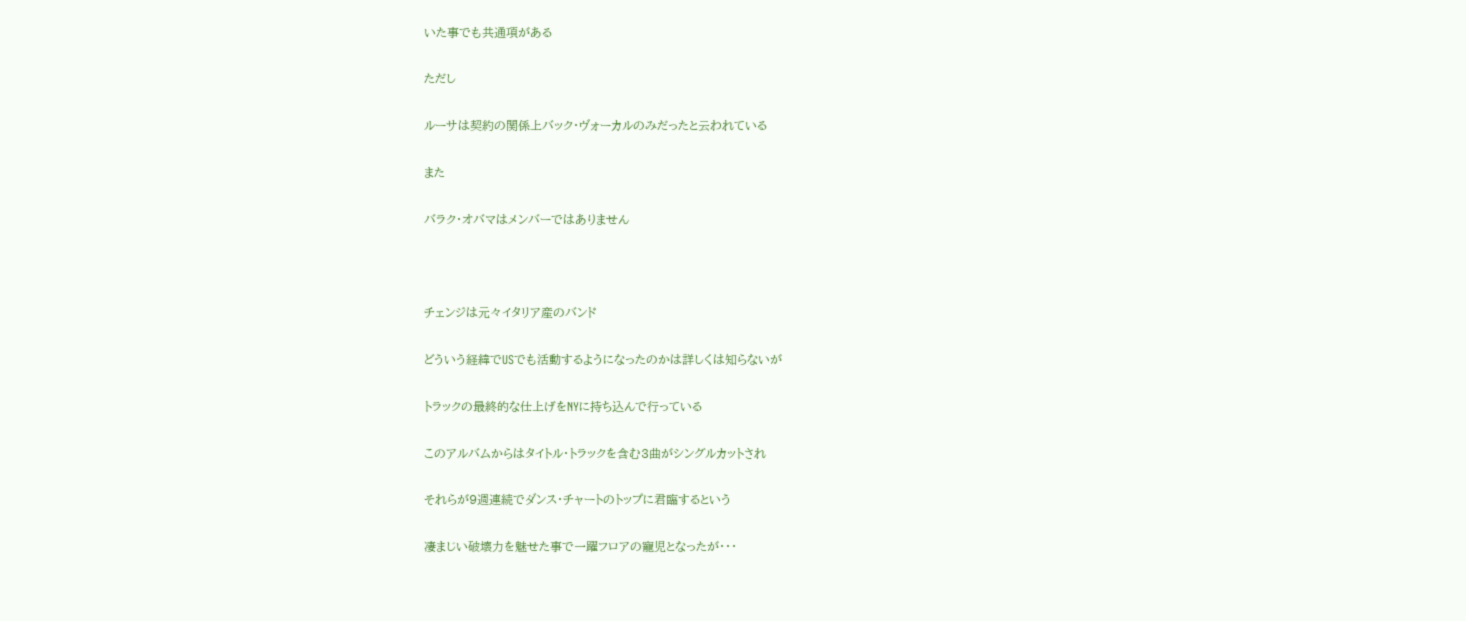いた事でも共通項がある

ただし

ルーサは契約の関係上バック・ヴォーカルのみだったと云われている

また

バラク・オバマはメンバーではありません



チェンジは元々イタリア産のバンド

どういう経緯でUSでも活動するようになったのかは詳しくは知らないが

トラックの最終的な仕上げをNYに持ち込んで行っている

このアルバムからはタイトル・トラックを含む3曲がシングルカットされ

それらが9週連続でダンス・チャートのトップに君臨するという

凄まじい破壊力を魅せた事で一躍フロアの寵児となったが・・・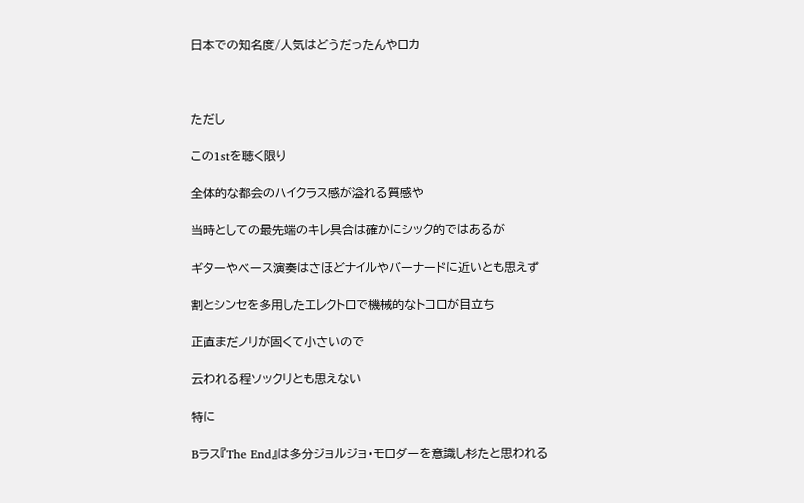日本での知名度/人気はどうだったんやロカ



ただし

この1stを聴く限り

全体的な都会のハイクラス感が溢れる質感や

当時としての最先端のキレ具合は確かにシック的ではあるが

ギターやベース演奏はさほどナイルやバーナードに近いとも思えず

割とシンセを多用したエレクトロで機械的なトコロが目立ち

正直まだノリが固くて小さいので

云われる程ソックリとも思えない

特に

Bラス『The End』は多分ジョルジョ・モロダーを意識し杉たと思われる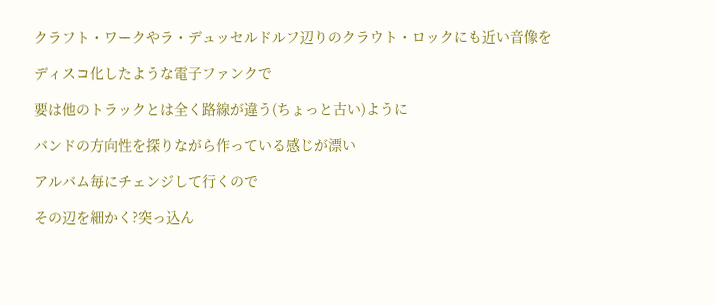クラフト・ワークやラ・デュッセルドルフ辺りのクラウト・ロックにも近い音像を

ディスコ化したような電子ファンクで

要は他のトラックとは全く路線が違う(ちょっと古い)ように

バンドの方向性を探りながら作っている感じが漂い

アルバム毎にチェンジして行くので

その辺を細かく?突っ込ん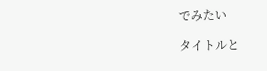でみたい

タイトルと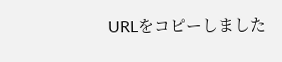URLをコピーしました